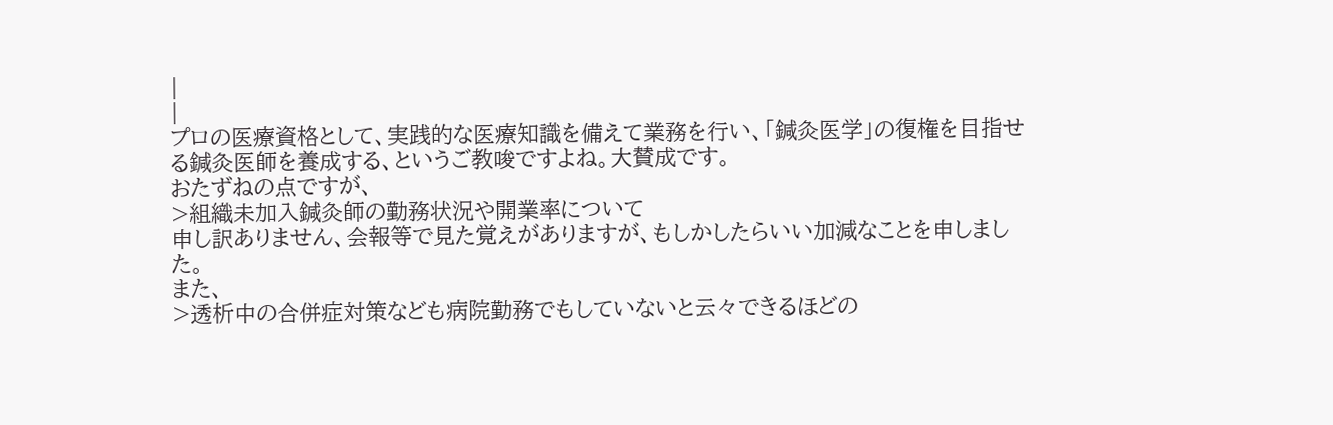|
|
プロの医療資格として、実践的な医療知識を備えて業務を行い、「鍼灸医学」の復権を目指せる鍼灸医師を養成する、というご教唆ですよね。大賛成です。
おたずねの点ですが、
>組織未加入鍼灸師の勤務状況や開業率について
申し訳ありません、会報等で見た覚えがありますが、もしかしたらいい加減なことを申しました。
また、
>透析中の合併症対策なども病院勤務でもしていないと云々できるほどの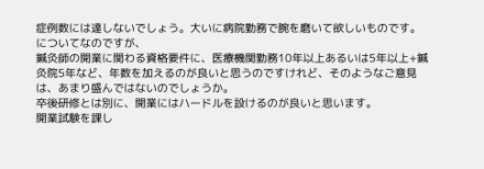症例数には達しないでしょう。大いに病院勤務で腕を磨いて欲しいものです。
についてなのですが、
鍼灸師の開業に関わる資格要件に、医療機関勤務10年以上あるいは5年以上+鍼灸院5年など、年数を加えるのが良いと思うのですけれど、そのようなご意見は、あまり盛んではないのでしょうか。
卒後研修とは別に、開業にはハードルを設けるのが良いと思います。
開業試験を課し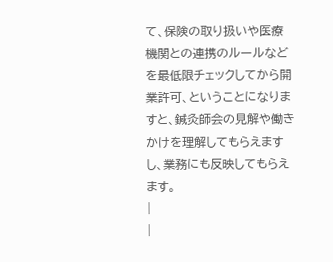て、保険の取り扱いや医療機関との連携のルールなどを最低限チェックしてから開業許可、ということになりますと、鍼灸師会の見解や働きかけを理解してもらえますし、業務にも反映してもらえます。
|
|